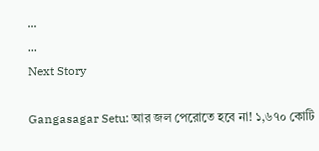...
...
Next Story

Gangasagar Setu: আর জল পেরোতে হবে না! ১,৬৭০ কোটি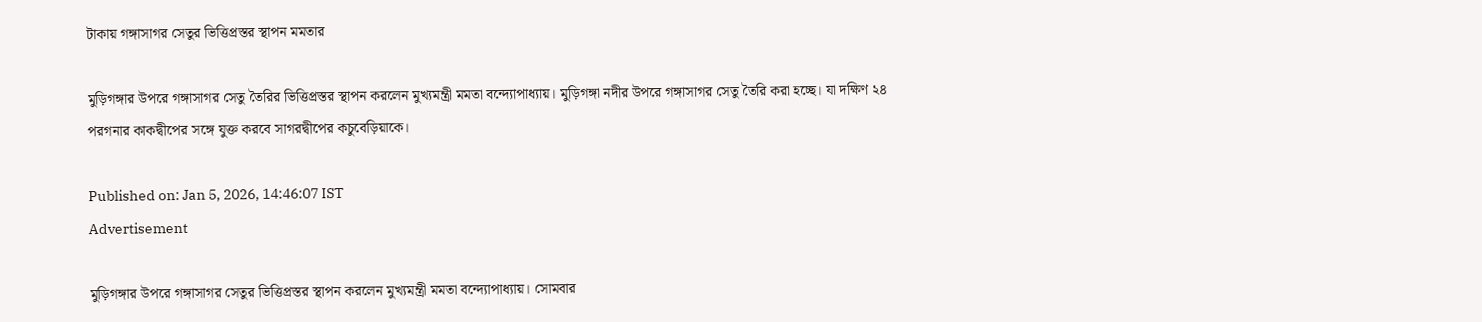টাকায় গঙ্গাসাগর সেতুর ভিত্তিপ্রস্তর স্থাপন মমতার

মুড়িগঙ্গার উপরে গঙ্গাসাগর সেতু তৈরির ভিত্তিপ্রস্তর স্থাপন করলেন মুখ্যমন্ত্রী মমতা বন্দ্যোপাধ্যায়। মুড়িগঙ্গা নদীর উপরে গঙ্গাসাগর সেতু তৈরি করা হচ্ছে। যা দক্ষিণ ২৪ পরগনার কাকদ্বীপের সঙ্গে যুক্ত করবে সাগরদ্বীপের কচুবেড়িয়াকে।

Published on: Jan 5, 2026, 14:46:07 IST
Advertisement

মুড়িগঙ্গার উপরে গঙ্গাসাগর সেতুর ভিত্তিপ্রস্তর স্থাপন করলেন মুখ্যমন্ত্রী মমতা বন্দ্যোপাধ্যায়। সোমবার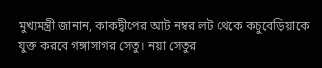মুখ্যমন্ত্রী জানান, কাকদ্বীপের আট নম্বর লট থেকে কচুবেড়িয়াকে যুক্ত করবে গঙ্গাসাগর সেতু। নয়া সেতুর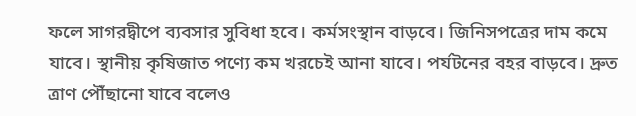ফলে সাগরদ্বীপে ব্যবসার সুবিধা হবে। কর্মসংস্থান বাড়বে। জিনিসপত্রের দাম কমে যাবে। স্থানীয় কৃষিজাত পণ্যে কম খরচেই আনা যাবে। পর্যটনের বহর বাড়বে। দ্রুত ত্রাণ পৌঁছানো যাবে বলেও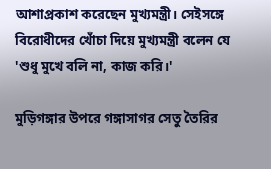আশাপ্রকাশ করেছেন মুখ্যমন্ত্রী। সেইসঙ্গে বিরোধীদের খোঁচা দিয়ে মুখ্যমন্ত্রী বলেন যে 'শুধু মুখে বলি না, কাজ করি।'

মুড়িগঙ্গার উপরে গঙ্গাসাগর সেতু তৈরির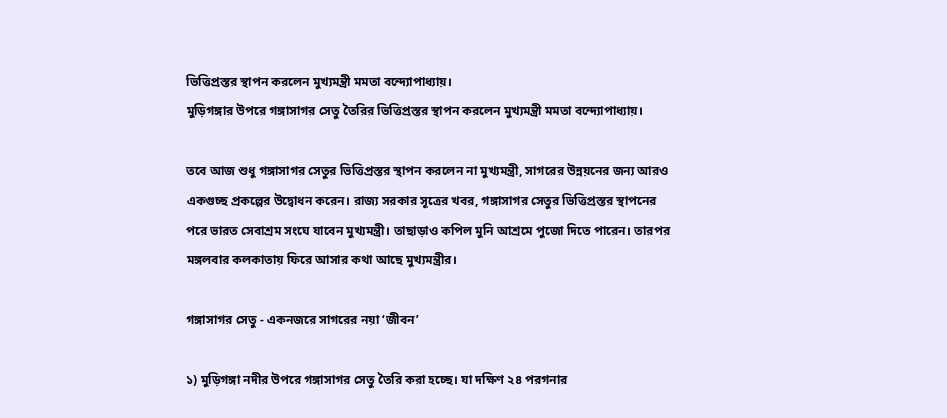ভিত্তিপ্রস্তর স্থাপন করলেন মুখ্যমন্ত্রী মমতা বন্দ্যোপাধ্যায়।
মুড়িগঙ্গার উপরে গঙ্গাসাগর সেতু তৈরির ভিত্তিপ্রস্তর স্থাপন করলেন মুখ্যমন্ত্রী মমতা বন্দ্যোপাধ্যায়।

তবে আজ শুধু গঙ্গাসাগর সেতুর ভিত্তিপ্রস্তর স্থাপন করলেন না মুখ্যমন্ত্রী, সাগরের উন্নয়নের জন্য আরও একগুচ্ছ প্রকল্পের উদ্বোধন করেন। রাজ্য সরকার সূত্রের খবর, গঙ্গাসাগর সেতুর ভিত্তিপ্রস্তর স্থাপনের পরে ভারত সেবাশ্রম সংঘে যাবেন মুখ্যমন্ত্রী। তাছাড়াও কপিল মুনি আশ্রমে পুজো দিতে পারেন। তারপর মঙ্গলবার কলকাতায় ফিরে আসার কথা আছে মুখ্যমন্ত্রীর।

গঙ্গাসাগর সেতু - একনজরে সাগরের নয়া ‘জীবন’

১) মুড়িগঙ্গা নদীর উপরে গঙ্গাসাগর সেতু তৈরি করা হচ্ছে। যা দক্ষিণ ২৪ পরগনার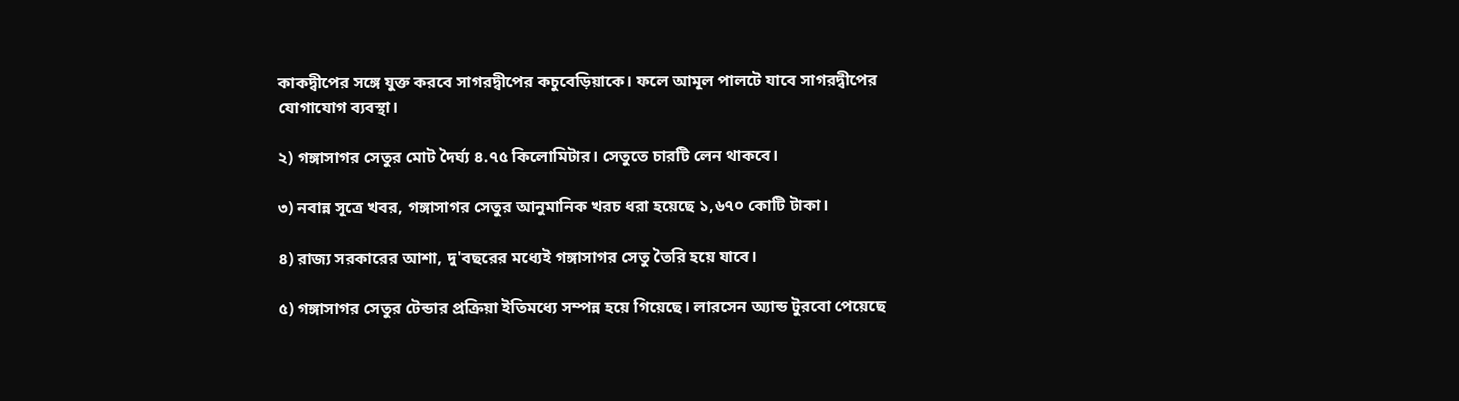কাকদ্বীপের সঙ্গে যুক্ত করবে সাগরদ্বীপের কচুবেড়িয়াকে। ফলে আমূল পালটে যাবে সাগরদ্বীপের যোগাযোগ ব্যবস্থা।

২) গঙ্গাসাগর সেতুর মোট দৈর্ঘ্য ৪.৭৫ কিলোমিটার। সেতুতে চারটি লেন থাকবে।

৩) নবান্ন সূত্রে খবর, গঙ্গাসাগর সেতুর আনুমানিক খরচ ধরা হয়েছে ১,৬৭০ কোটি টাকা।

৪) রাজ্য সরকারের আশা, দু'বছরের মধ্যেই গঙ্গাসাগর সেতু তৈরি হয়ে যাবে।

৫) গঙ্গাসাগর সেতুর টেন্ডার প্রক্রিয়া ইতিমধ্যে সম্পন্ন হয়ে গিয়েছে। লারসেন অ্যান্ড টুরবো পেয়েছে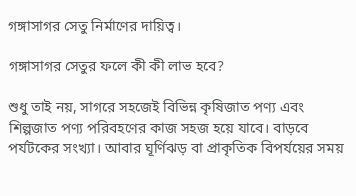গঙ্গাসাগর সেতু নির্মাণের দায়িত্ব।

গঙ্গাসাগর সেতুর ফলে কী কী লাভ হবে?

শুধু তাই নয়, সাগরে সহজেই বিভিন্ন কৃষিজাত পণ্য এবং শিল্পজাত পণ্য পরিবহণের কাজ সহজ হয়ে যাবে। বাড়বে পর্যটকের সংখ্যা। আবার ঘূর্ণিঝড় বা প্রাকৃতিক বিপর্যয়ের সময়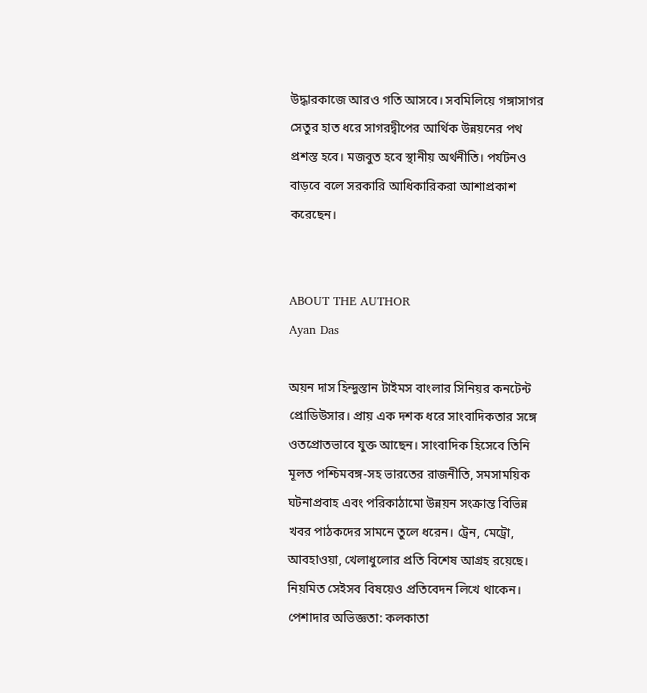উদ্ধারকাজে আরও গতি আসবে। সবমিলিয়ে গঙ্গাসাগর সেতুর হাত ধরে সাগরদ্বীপের আর্থিক উন্নয়নের পথ প্রশস্ত হবে। মজবুত হবে স্থানীয় অর্থনীতি। পর্যটনও বাড়বে বলে সরকারি আধিকারিকরা আশাপ্রকাশ করেছেন।


ABOUT THE AUTHOR
Ayan Das

অয়ন দাস হিন্দুস্তান টাইমস বাংলার সিনিয়র কনটেন্ট প্রোডিউসার। প্রায় এক দশক ধরে সাংবাদিকতার সঙ্গে ওতপ্রোতভাবে যুক্ত আছেন। সাংবাদিক হিসেবে তিনি মূলত পশ্চিমবঙ্গ-সহ ভারতের রাজনীতি, সমসাময়িক ঘটনাপ্রবাহ এবং পরিকাঠামো উন্নয়ন সংক্রান্ত বিভিন্ন খবর পাঠকদের সামনে তুলে ধরেন। ট্রেন, মেট্রো, আবহাওয়া, খেলাধুলোর প্রতি বিশেষ আগ্রহ রয়েছে। নিয়মিত সেইসব বিষয়েও প্রতিবেদন লিখে থাকেন। পেশাদার অভিজ্ঞতা: কলকাতা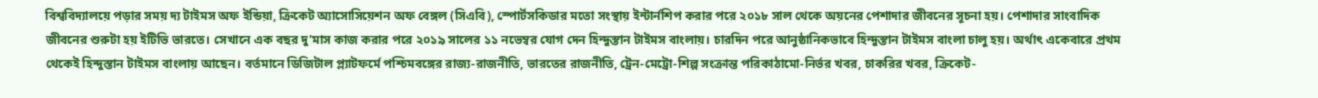বিশ্ববিদ্যালয়ে পড়ার সময় দ্য টাইমস অফ ইন্ডিয়া, ক্রিকেট অ্যাসোসিয়েশন অফ বেঙ্গল (সিএবি), স্পোর্টসকিডার মতো সংস্থায় ইন্টার্নশিপ করার পরে ২০১৮ সাল থেকে অয়নের পেশাদার জীবনের সূচনা হয়। পেশাদার সাংবাদিক জীবনের শুরুটা হয় ইটিভি ভারতে। সেখানে এক বছর দু'মাস কাজ করার পরে ২০১৯ সালের ১১ নভেম্বর যোগ দেন হিন্দুস্তান টাইমস বাংলায়। চারদিন পরে আনুষ্ঠানিকভাবে হিন্দুস্তান টাইমস বাংলা চালু হয়। অর্থাৎ একেবারে প্রথম থেকেই হিন্দুস্তান টাইমস বাংলায় আছেন। বর্তমানে ডিজিটাল প্ল্যাটফর্মে পশ্চিমবঙ্গের রাজ্য-রাজনীতি, ভারতের রাজনীতি, ট্রেন-মেট্রো-শিল্প সংক্রান্ত পরিকাঠামো-নির্ভর খবর, চাকরির খবর, ক্রিকেট-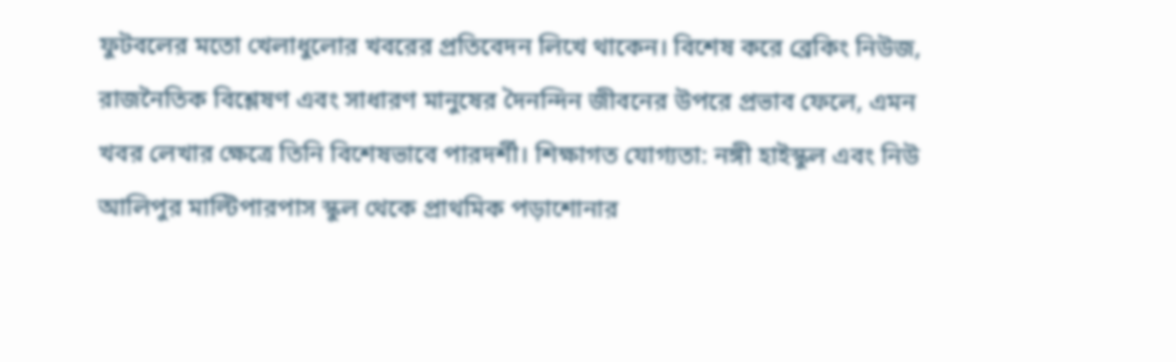ফুটবলের মতো খেলাধুলোর খবরের প্রতিবেদন লিখে থাকেন। বিশেষ করে ব্রেকিং নিউজ, রাজনৈতিক বিশ্লেষণ এবং সাধারণ মানুষের দৈনন্দিন জীবনের উপরে প্রভাব ফেলে, এমন খবর লেখার ক্ষেত্রে তিনি বিশেষভাবে পারদর্শী। শিক্ষাগত যোগ্যতা: নঙ্গী হাইস্কুল এবং নিউ আলিপুর মাল্টিপারপাস স্কুল থেকে প্রাথমিক পড়াশোনার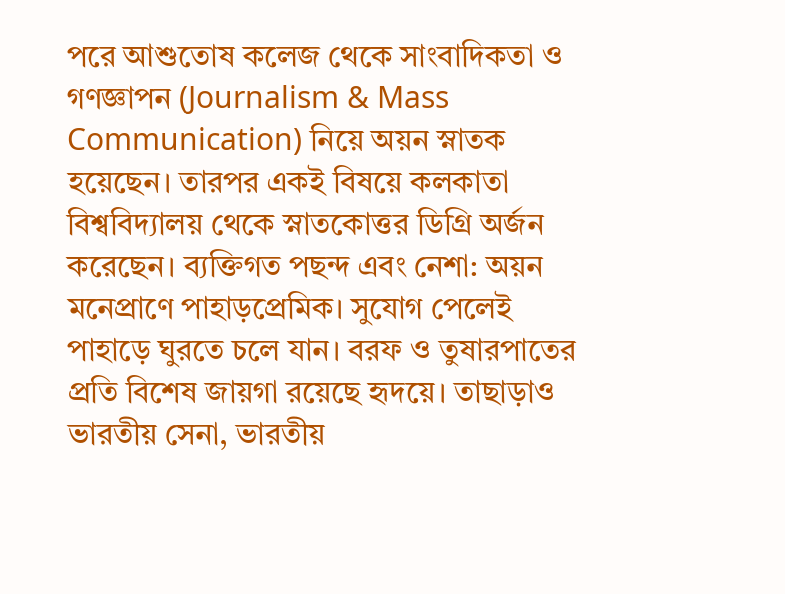পরে আশুতোষ কলেজ থেকে সাংবাদিকতা ও গণজ্ঞাপন (Journalism & Mass Communication) নিয়ে অয়ন স্নাতক হয়েছেন। তারপর একই বিষয়ে কলকাতা বিশ্ববিদ্যালয় থেকে স্নাতকোত্তর ডিগ্রি অর্জন করেছেন। ব্যক্তিগত পছন্দ এবং নেশা: অয়ন মনেপ্রাণে পাহাড়প্রেমিক। সুযোগ পেলেই পাহাড়ে ঘুরতে চলে যান। বরফ ও তুষারপাতের প্রতি বিশেষ জায়গা রয়েছে হৃদয়ে। তাছাড়াও ভারতীয় সেনা, ভারতীয়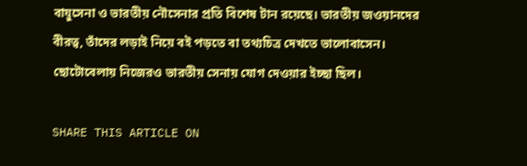বায়ুসেনা ও ভারতীয় নৌসেনার প্রতি বিশেষ টান রয়েছে। ভারতীয় জওয়ানদের বীরত্ব, তাঁদের লড়াই নিয়ে বই পড়তে বা তথ্যচিত্র দেখতে ভালোবাসেন। ছোটোবেলায় নিজেরও ভারতীয় সেনায় যোগ দেওয়ার ইচ্ছা ছিল।

SHARE THIS ARTICLE ON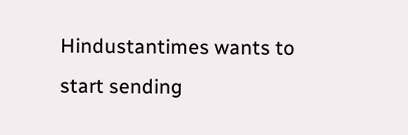Hindustantimes wants to start sending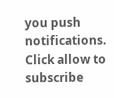you push notifications. Click allow to subscribe